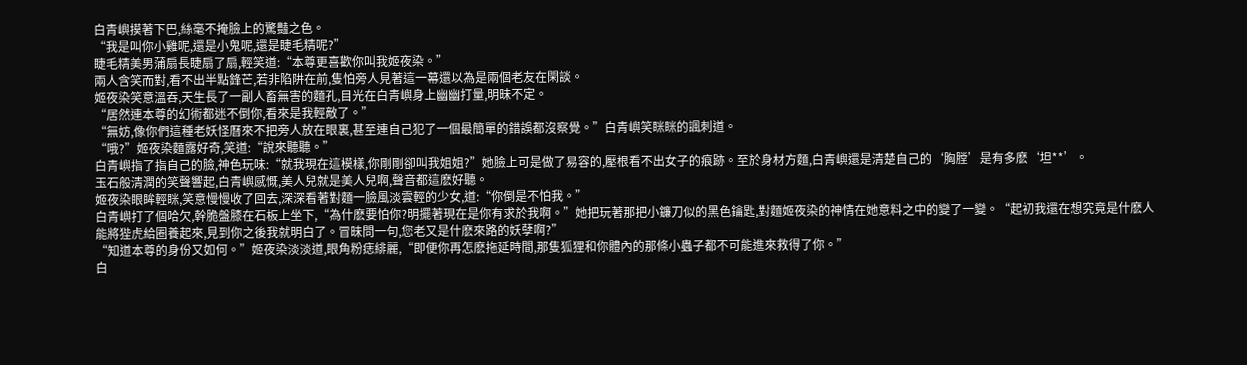白青嶼摸著下巴,絲毫不掩臉上的驚豔之色。
“我是叫你小雞呢,還是小鬼呢,還是睫毛精呢?”
睫毛精美男蒲扇長睫扇了扇,輕笑道:“本尊更喜歡你叫我姬夜染。”
兩人含笑而對,看不出半點鋒芒,若非陷阱在前,隻怕旁人見著這一幕還以為是兩個老友在閑談。
姬夜染笑意溫吞,天生長了一副人畜無害的麵孔,目光在白青嶼身上幽幽打量,明昧不定。
“居然連本尊的幻術都迷不倒你,看來是我輕敵了。”
“無妨,像你們這種老妖怪曆來不把旁人放在眼裏,甚至連自己犯了一個最簡單的錯誤都沒察覺。”白青嶼笑眯眯的諷刺道。
“哦?”姬夜染麵露好奇,笑道:“說來聽聽。”
白青嶼指了指自己的臉,神色玩味:“就我現在這模樣,你剛剛卻叫我姐姐?”她臉上可是做了易容的,壓根看不出女子的痕跡。至於身材方麵,白青嶼還是清楚自己的‘胸膛’是有多麽‘坦**’。
玉石般清潤的笑聲響起,白青嶼感慨,美人兒就是美人兒啊,聲音都這麽好聽。
姬夜染眼眸輕眯,笑意慢慢收了回去,深深看著對麵一臉風淡雲輕的少女,道:“你倒是不怕我。”
白青嶼打了個哈欠,幹脆盤膝在石板上坐下,“為什麽要怕你?明擺著現在是你有求於我啊。”她把玩著那把小鐮刀似的黑色鑰匙,對麵姬夜染的神情在她意料之中的變了一變。“起初我還在想究竟是什麽人能將狴虎給圈養起來,見到你之後我就明白了。冒昧問一句,您老又是什麽來路的妖孽啊?”
“知道本尊的身份又如何。”姬夜染淡淡道,眼角粉痣緋麗,“即便你再怎麽拖延時間,那隻狐狸和你體內的那條小蟲子都不可能進來救得了你。”
白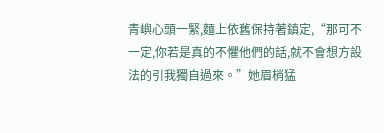青嶼心頭一緊,麵上依舊保持著鎮定,“那可不一定,你若是真的不懼他們的話,就不會想方設法的引我獨自過來。”她眉梢猛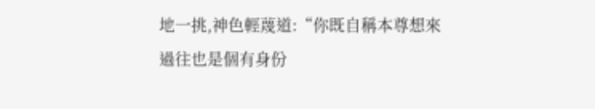地一挑,神色輕蔑道:“你既自稱本尊想來過往也是個有身份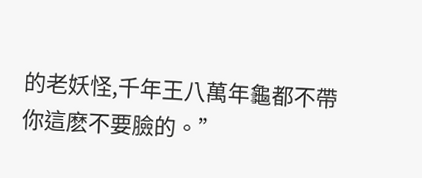的老妖怪,千年王八萬年龜都不帶你這麽不要臉的。”